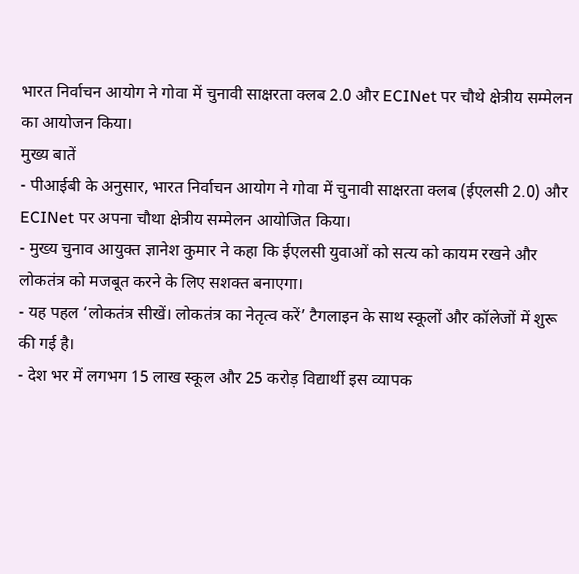भारत निर्वाचन आयोग ने गोवा में चुनावी साक्षरता क्लब 2.0 और ECINet पर चौथे क्षेत्रीय सम्मेलन का आयोजन किया।
मुख्य बातें
- पीआईबी के अनुसार, भारत निर्वाचन आयोग ने गोवा में चुनावी साक्षरता क्लब (ईएलसी 2.0) और ECINet पर अपना चौथा क्षेत्रीय सम्मेलन आयोजित किया।
- मुख्य चुनाव आयुक्त ज्ञानेश कुमार ने कहा कि ईएलसी युवाओं को सत्य को कायम रखने और लोकतंत्र को मजबूत करने के लिए सशक्त बनाएगा।
- यह पहल ‘लोकतंत्र सीखें। लोकतंत्र का नेतृत्व करें’ टैगलाइन के साथ स्कूलों और कॉलेजों में शुरू की गई है।
- देश भर में लगभग 15 लाख स्कूल और 25 करोड़ विद्यार्थी इस व्यापक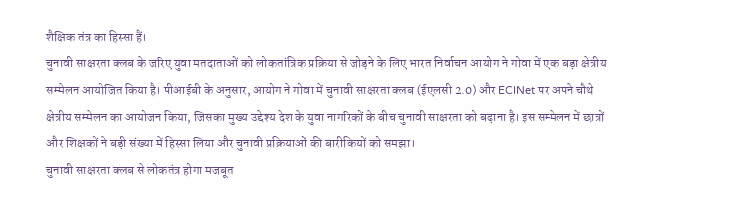शैक्षिक तंत्र का हिस्सा हैं।
चुनावी साक्षरता क्लब के जरिए युवा मतदाताओं को लोकतांत्रिक प्रक्रिया से जोड़ने के लिए भारत निर्वाचन आयोग ने गोवा में एक बड़ा क्षेत्रीय सम्मेलन आयोजित किया है। पीआईबी के अनुसार, आयोग ने गोवा में चुनावी साक्षरता क्लब (ईएलसी 2.0) और ECINet पर अपने चौथे क्षेत्रीय सम्मेलन का आयोजन किया, जिसका मुख्य उद्देश्य देश के युवा नागरिकों के बीच चुनावी साक्षरता को बढ़ाना है। इस सम्मेलन में छात्रों और शिक्षकों ने बड़ी संख्या में हिस्सा लिया और चुनावी प्रक्रियाओं की बारीकियों को समझा।
चुनावी साक्षरता क्लब से लोकतंत्र होगा मजबूत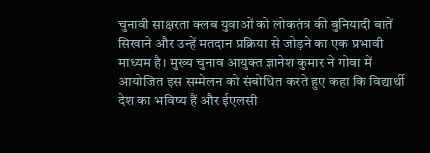चुनावी साक्षरता क्लब युवाओं को लोकतंत्र की बुनियादी बातें सिखाने और उन्हें मतदान प्रक्रिया से जोड़ने का एक प्रभावी माध्यम है। मुख्य चुनाव आयुक्त ज्ञानेश कुमार ने गोवा में आयोजित इस सम्मेलन को संबोधित करते हुए कहा कि विद्यार्थी देश का भविष्य हैं और ईएलसी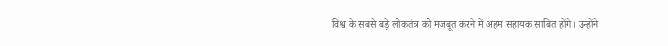विश्व के सबसे बड़े लोकतंत्र को मजबूत करने में अहम सहायक साबित होंगे। उन्होंने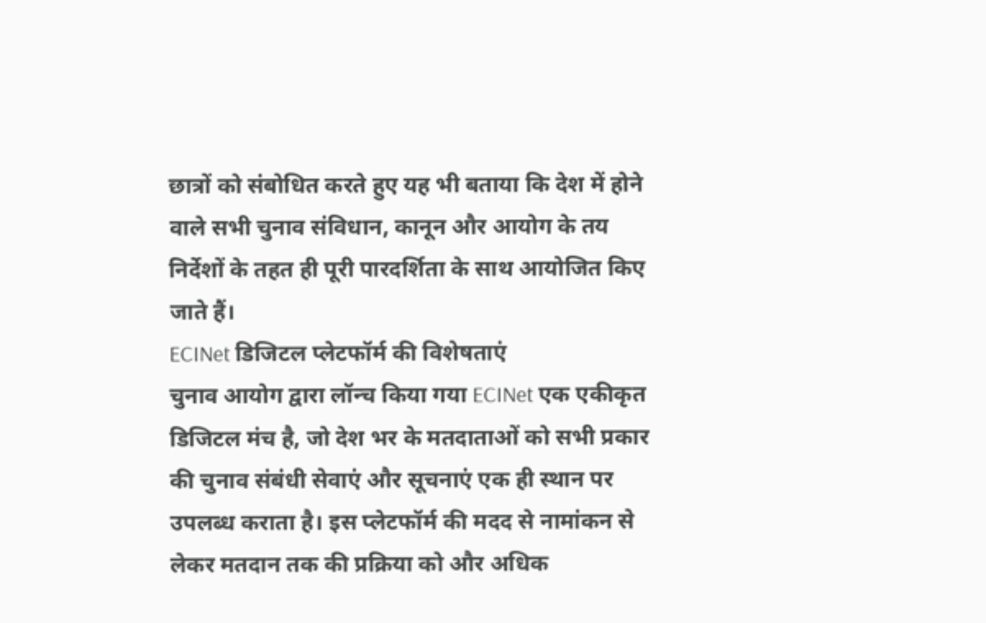छात्रों को संबोधित करते हुए यह भी बताया कि देश में होने वाले सभी चुनाव संविधान, कानून और आयोग के तय निर्देशों के तहत ही पूरी पारदर्शिता के साथ आयोजित किए जाते हैं।
ECINet डिजिटल प्लेटफॉर्म की विशेषताएं
चुनाव आयोग द्वारा लॉन्च किया गया ECINet एक एकीकृत डिजिटल मंच है, जो देश भर के मतदाताओं को सभी प्रकार की चुनाव संबंधी सेवाएं और सूचनाएं एक ही स्थान पर उपलब्ध कराता है। इस प्लेटफॉर्म की मदद से नामांकन से लेकर मतदान तक की प्रक्रिया को और अधिक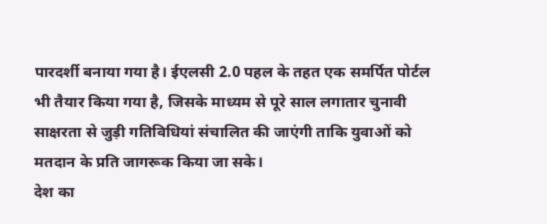पारदर्शी बनाया गया है। ईएलसी 2.0 पहल के तहत एक समर्पित पोर्टल भी तैयार किया गया है, जिसके माध्यम से पूरे साल लगातार चुनावी साक्षरता से जुड़ी गतिविधियां संचालित की जाएंगी ताकि युवाओं को मतदान के प्रति जागरूक किया जा सके।
देश का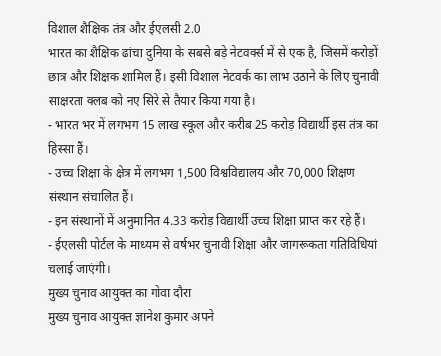विशाल शैक्षिक तंत्र और ईएलसी 2.0
भारत का शैक्षिक ढांचा दुनिया के सबसे बड़े नेटवर्क्स में से एक है, जिसमें करोड़ों छात्र और शिक्षक शामिल हैं। इसी विशाल नेटवर्क का लाभ उठाने के लिए चुनावी साक्षरता क्लब को नए सिरे से तैयार किया गया है।
- भारत भर में लगभग 15 लाख स्कूल और करीब 25 करोड़ विद्यार्थी इस तंत्र का हिस्सा हैं।
- उच्च शिक्षा के क्षेत्र में लगभग 1,500 विश्वविद्यालय और 70,000 शिक्षण संस्थान संचालित हैं।
- इन संस्थानों में अनुमानित 4.33 करोड़ विद्यार्थी उच्च शिक्षा प्राप्त कर रहे हैं।
- ईएलसी पोर्टल के माध्यम से वर्षभर चुनावी शिक्षा और जागरूकता गतिविधियां चलाई जाएंगी।
मुख्य चुनाव आयुक्त का गोवा दौरा
मुख्य चुनाव आयुक्त ज्ञानेश कुमार अपने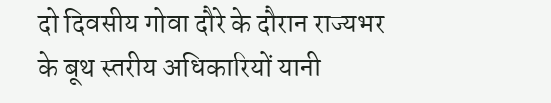दो दिवसीय गोवा दौरे के दौरान राज्यभर के बूथ स्तरीय अधिकारियों यानी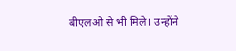बीएलओ से भी मिले। उन्होंने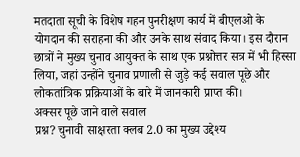मतदाता सूची के विशेष गहन पुनरीक्षण कार्य में बीएलओ के योगदान की सराहना की और उनके साथ संवाद किया। इस दौरान छात्रों ने मुख्य चुनाव आयुक्त के साथ एक प्रश्नोत्तर सत्र में भी हिस्सा लिया, जहां उन्होंने चुनाव प्रणाली से जुड़े कई सवाल पूछे और लोकतांत्रिक प्रक्रियाओं के बारे में जानकारी प्राप्त की।
अक्सर पूछे जाने वाले सवाल
प्रश्न? चुनावी साक्षरता क्लब 2.0 का मुख्य उद्देश्य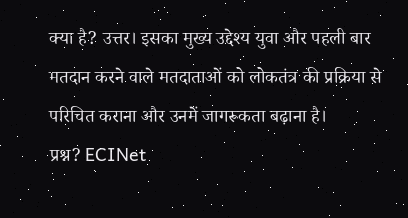क्या है? उत्तर। इसका मुख्य उद्देश्य युवा और पहली बार मतदान करने वाले मतदाताओं को लोकतंत्र की प्रक्रिया से परिचित कराना और उनमें जागरूकता बढ़ाना है।
प्रश्न? ECINet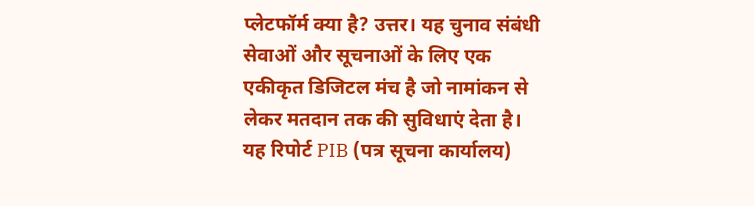प्लेटफॉर्म क्या है? उत्तर। यह चुनाव संबंधी सेवाओं और सूचनाओं के लिए एक एकीकृत डिजिटल मंच है जो नामांकन से लेकर मतदान तक की सुविधाएं देता है।
यह रिपोर्ट PIB (पत्र सूचना कार्यालय)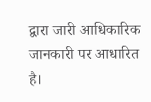द्वारा जारी आधिकारिक जानकारी पर आधारित है।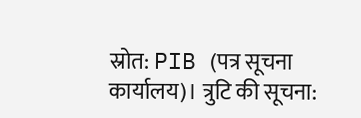स्रोत: PIB (पत्र सूचना कार्यालय)। त्रुटि की सूचना: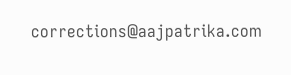corrections@aajpatrika.com